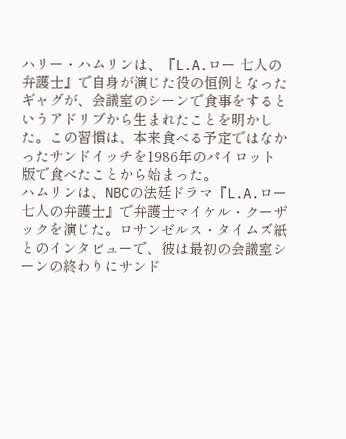ハリー・ハムリンは、『L.A.ロー 七人の弁護士』で自身が演じた役の恒例となったギャグが、会議室のシーンで食事をするというアドリブから生まれたことを明かした。この習慣は、本来食べる予定ではなかったサンドイッチを1986年のパイロット版で食べたことから始まった。
ハムリンは、NBCの法廷ドラマ『L.A.ロー 七人の弁護士』で弁護士マイケル・クーザックを演じた。ロサンゼルス・タイムズ紙とのインタビューで、彼は最初の会議室シーンの終わりにサンド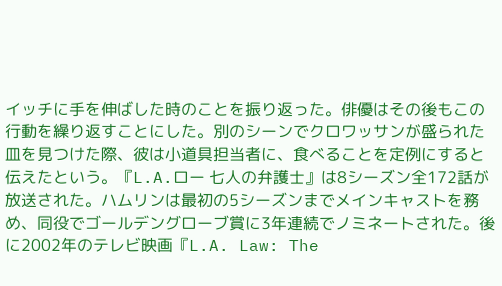イッチに手を伸ばした時のことを振り返った。俳優はその後もこの行動を繰り返すことにした。別のシーンでクロワッサンが盛られた皿を見つけた際、彼は小道具担当者に、食べることを定例にすると伝えたという。『L.A.ロー 七人の弁護士』は8シーズン全172話が放送された。ハムリンは最初の5シーズンまでメインキャストを務め、同役でゴールデングローブ賞に3年連続でノミネートされた。後に2002年のテレビ映画『L.A. Law: The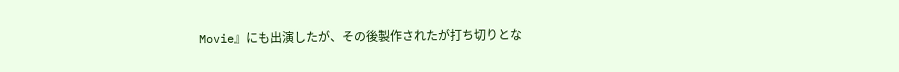Movie』にも出演したが、その後製作されたが打ち切りとな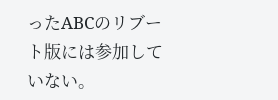ったABCのリブート版には参加していない。